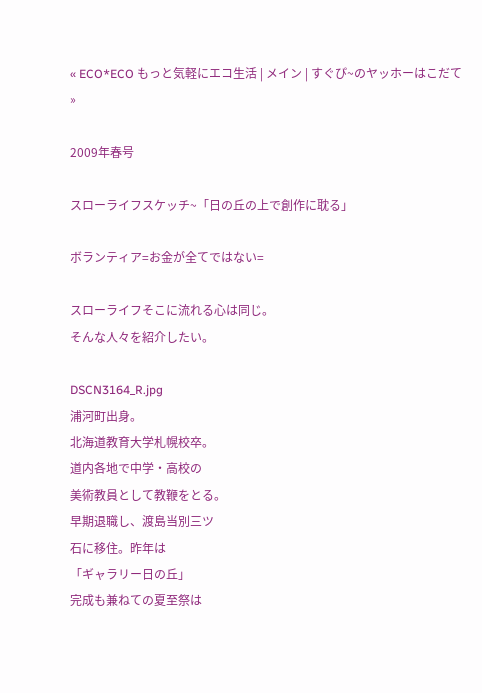« ECO*ECO もっと気軽にエコ生活 | メイン | すぐぴ~のヤッホーはこだて »

2009年春号

スローライフスケッチ~「日の丘の上で創作に耽る」

ボランティア=お金が全てではない=

スローライフそこに流れる心は同じ。
そんな人々を紹介したい。

DSCN3164_R.jpg
浦河町出身。
北海道教育大学札幌校卒。
道内各地で中学・高校の
美術教員として教鞭をとる。
早期退職し、渡島当別三ツ
石に移住。昨年は
「ギャラリー日の丘」
完成も兼ねての夏至祭は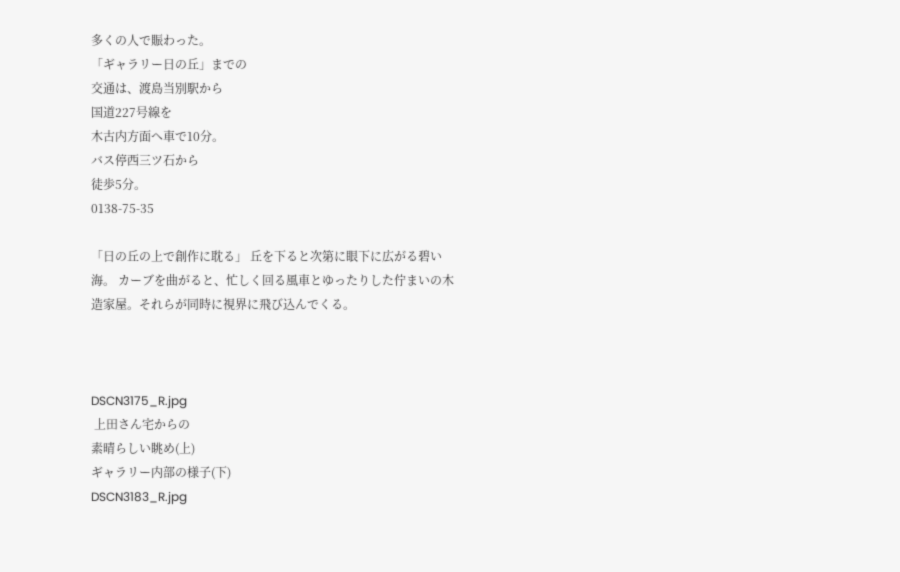多くの人で賑わった。
「ギャラリー日の丘」までの
交通は、渡島当別駅から
国道227号線を
木古内方面へ車で10分。
バス停西三ツ石から
徒歩5分。
0138-75-35

「日の丘の上で創作に耽る」 丘を下ると次第に眼下に広がる碧い海。 カーブを曲がると、忙しく回る風車とゆったりした佇まいの木造家屋。それらが同時に視界に飛び込んでくる。



DSCN3175_R.jpg
 上田さん宅からの
素晴らしい眺め(上)
ギャラリー内部の様子(下)
DSCN3183_R.jpg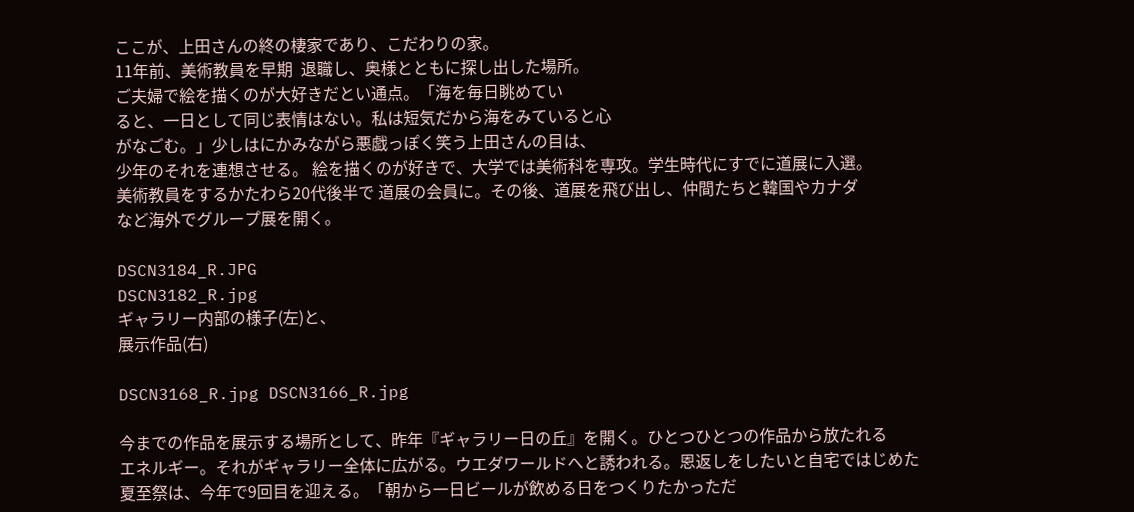ここが、上田さんの終の棲家であり、こだわりの家。
11年前、美術教員を早期  退職し、奥様とともに探し出した場所。
ご夫婦で絵を描くのが大好きだとい通点。「海を毎日眺めてい
ると、一日として同じ表情はない。私は短気だから海をみていると心
がなごむ。」少しはにかみながら悪戯っぽく笑う上田さんの目は、
少年のそれを連想させる。 絵を描くのが好きで、大学では美術科を専攻。学生時代にすでに道展に入選。
美術教員をするかたわら20代後半で 道展の会員に。その後、道展を飛び出し、仲間たちと韓国やカナダ
など海外でグループ展を開く。

DSCN3184_R.JPG
DSCN3182_R.jpg
ギャラリー内部の様子(左)と、
展示作品(右)

DSCN3168_R.jpg DSCN3166_R.jpg

今までの作品を展示する場所として、昨年『ギャラリー日の丘』を開く。ひとつひとつの作品から放たれる
エネルギー。それがギャラリー全体に広がる。ウエダワールドへと誘われる。恩返しをしたいと自宅ではじめた
夏至祭は、今年で9回目を迎える。「朝から一日ビールが飲める日をつくりたかっただ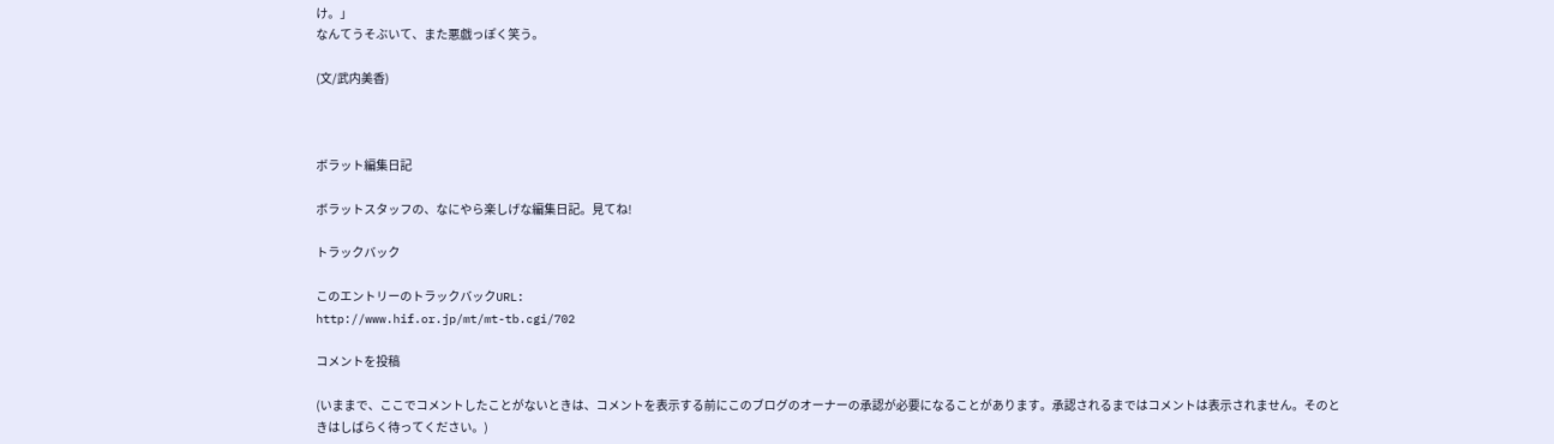け。」
なんてうそぶいて、また悪戯っぽく笑う。

(文/武内美香)



ボラット編集日記

ボラットスタッフの、なにやら楽しげな編集日記。見てね!

トラックバック

このエントリーのトラックバックURL:
http://www.hif.or.jp/mt/mt-tb.cgi/702

コメントを投稿

(いままで、ここでコメントしたことがないときは、コメントを表示する前にこのブログのオーナーの承認が必要になることがあります。承認されるまではコメントは表示されません。そのときはしばらく待ってください。)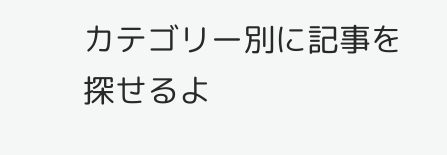カテゴリー別に記事を探せるよ